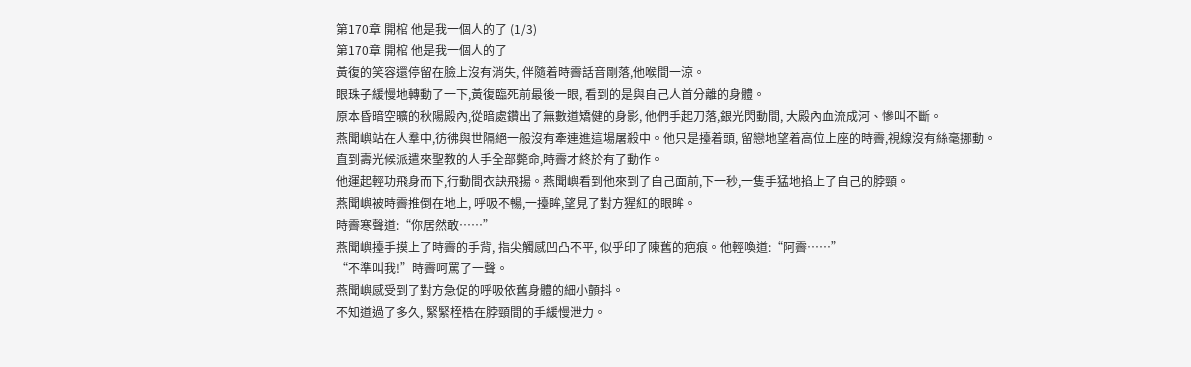第170章 開棺 他是我一個人的了 (1/3)
第170章 開棺 他是我一個人的了
黃復的笑容還停留在臉上沒有消失, 伴隨着時霽話音剛落,他喉間一涼。
眼珠子緩慢地轉動了一下,黃復臨死前最後一眼, 看到的是與自己人首分離的身體。
原本昏暗空曠的秋陽殿內,從暗處鑽出了無數道矯健的身影, 他們手起刀落,銀光閃動間, 大殿內血流成河、慘叫不斷。
燕聞嶼站在人羣中,彷彿與世隔絕一般沒有牽連進這場屠殺中。他只是擡着頭, 留戀地望着高位上座的時霽,視線沒有絲毫挪動。
直到壽光候派遣來聖教的人手全部斃命,時霽才終於有了動作。
他運起輕功飛身而下,行動間衣訣飛揚。燕聞嶼看到他來到了自己面前,下一秒,一隻手猛地掐上了自己的脖頸。
燕聞嶼被時霽推倒在地上, 呼吸不暢,一擡眸,望見了對方猩紅的眼眸。
時霽寒聲道:“你居然敢……”
燕聞嶼擡手摸上了時霽的手背, 指尖觸感凹凸不平, 似乎印了陳舊的疤痕。他輕喚道:“阿霽……”
“不準叫我!”時霽呵罵了一聲。
燕聞嶼感受到了對方急促的呼吸依舊身體的細小顫抖。
不知道過了多久, 緊緊桎梏在脖頸間的手緩慢泄力。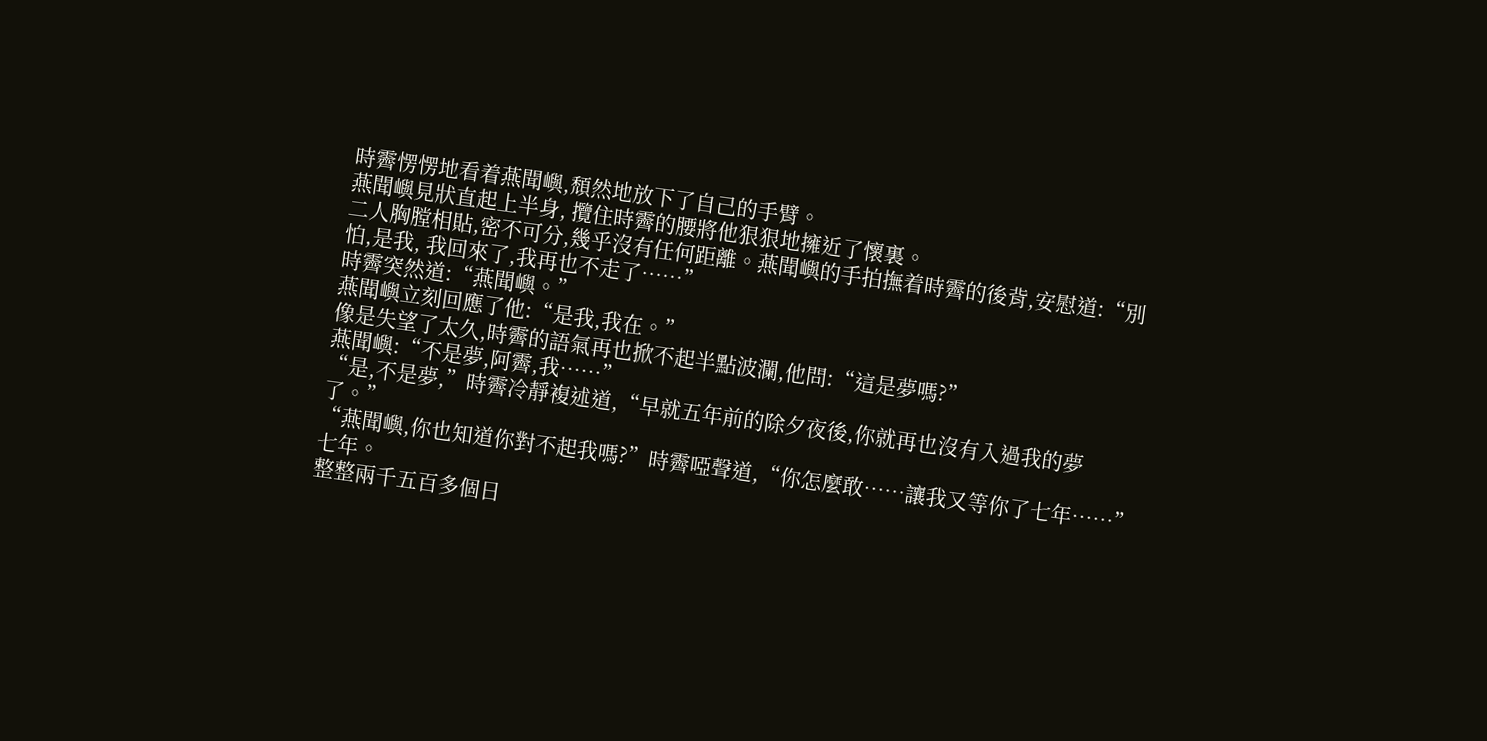時霽愣愣地看着燕聞嶼,頹然地放下了自己的手臂。
燕聞嶼見狀直起上半身, 攬住時霽的腰將他狠狠地擁近了懷裏。
二人胸膛相貼,密不可分,幾乎沒有任何距離。燕聞嶼的手拍撫着時霽的後背,安慰道:“別怕,是我, 我回來了,我再也不走了……”
時霽突然道:“燕聞嶼。”
燕聞嶼立刻回應了他:“是我,我在。”
像是失望了太久,時霽的語氣再也掀不起半點波瀾,他問:“這是夢嗎?”
燕聞嶼:“不是夢,阿霽,我……”
“是,不是夢,”時霽冷靜複述道,“早就五年前的除夕夜後,你就再也沒有入過我的夢了。”
“燕聞嶼,你也知道你對不起我嗎?”時霽啞聲道,“你怎麼敢……讓我又等你了七年……”
七年。
整整兩千五百多個日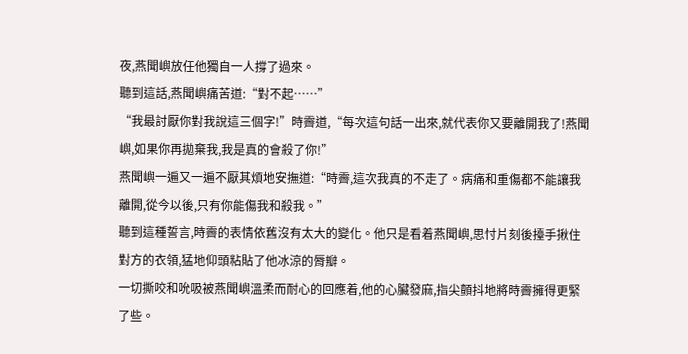夜,燕聞嶼放任他獨自一人撐了過來。
聽到這話,燕聞嶼痛苦道:“對不起……”
“我最討厭你對我說這三個字!”時霽道,“每次這句話一出來,就代表你又要離開我了!燕聞嶼,如果你再拋棄我,我是真的會殺了你!”
燕聞嶼一遍又一遍不厭其煩地安撫道:“時霽,這次我真的不走了。病痛和重傷都不能讓我離開,從今以後,只有你能傷我和殺我。”
聽到這種誓言,時霽的表情依舊沒有太大的變化。他只是看着燕聞嶼,思忖片刻後擡手揪住對方的衣領,猛地仰頭粘貼了他冰涼的脣瓣。
一切撕咬和吮吸被燕聞嶼溫柔而耐心的回應着,他的心臟發麻,指尖顫抖地將時霽擁得更緊了些。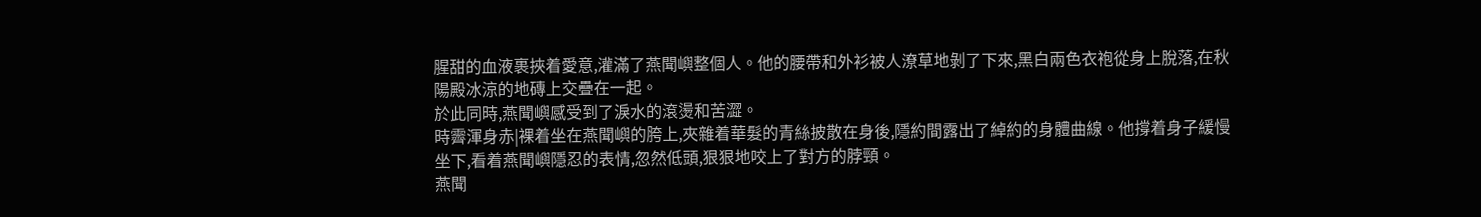腥甜的血液裹挾着愛意,灌滿了燕聞嶼整個人。他的腰帶和外衫被人潦草地剝了下來,黑白兩色衣袍從身上脫落,在秋陽殿冰涼的地磚上交疊在一起。
於此同時,燕聞嶼感受到了淚水的滾燙和苦澀。
時霽渾身赤|裸着坐在燕聞嶼的胯上,夾雜着華髮的青絲披散在身後,隱約間露出了綽約的身體曲線。他撐着身子緩慢坐下,看着燕聞嶼隱忍的表情,忽然低頭,狠狠地咬上了對方的脖頸。
燕聞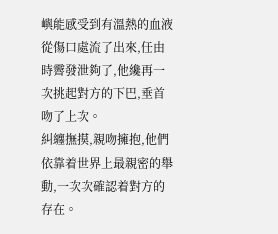嶼能感受到有溫熱的血液從傷口處流了出來,任由時霽發泄夠了,他纔再一次挑起對方的下巴,垂首吻了上次。
糾纏撫摸,親吻擁抱,他們依靠着世界上最親密的舉動,一次次確認着對方的存在。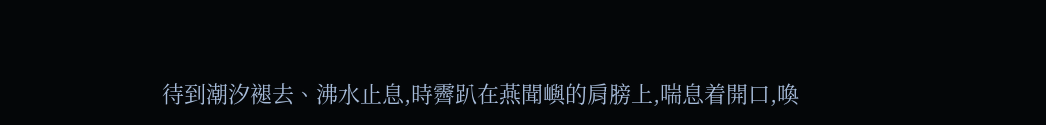待到潮汐褪去、沸水止息,時霽趴在燕聞嶼的肩膀上,喘息着開口,喚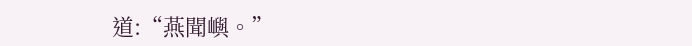道:“燕聞嶼。”